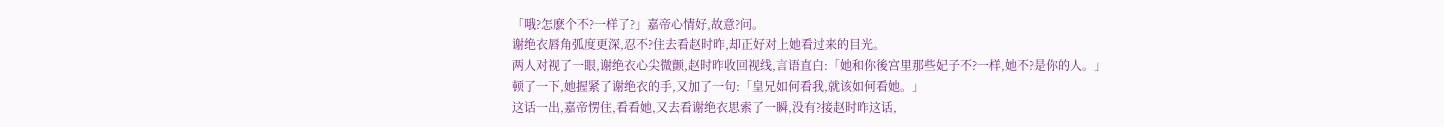「哦?怎麽个不?一样了?」嘉帝心情好,故意?问。
谢绝衣唇角弧度更深,忍不?住去看赵时昨,却正好对上她看过来的目光。
两人对视了一眼,谢绝衣心尖微颤,赵时昨收回视线,言语直白:「她和你後宫里那些妃子不?一样,她不?是你的人。」
顿了一下,她握紧了谢绝衣的手,又加了一句:「皇兄如何看我,就该如何看她。」
这话一出,嘉帝愣住,看看她,又去看谢绝衣思索了一瞬,没有?接赵时昨这话,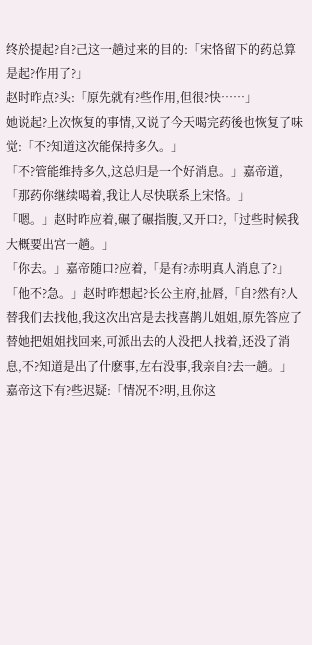终於提起?自?己这一趟过来的目的:「宋恪留下的药总算是起?作用了?」
赵时昨点?头:「原先就有?些作用,但很?快……」
她说起?上次恢复的事情,又说了今天喝完药後也恢复了味觉:「不?知道这次能保持多久。」
「不?管能维持多久,这总归是一个好消息。」嘉帝道,「那药你继续喝着,我让人尽快联系上宋恪。」
「嗯。」赵时昨应着,碾了碾指腹,又开口?,「过些时候我大概要出宫一趟。」
「你去。」嘉帝随口?应着,「是有?赤明真人消息了?」
「他不?急。」赵时昨想起?长公主府,扯唇,「自?然有?人替我们去找他,我这次出宫是去找喜鹊儿姐姐,原先答应了替她把姐姐找回来,可派出去的人没把人找着,还没了消息,不?知道是出了什麽事,左右没事,我亲自?去一趟。」
嘉帝这下有?些迟疑:「情况不?明,且你这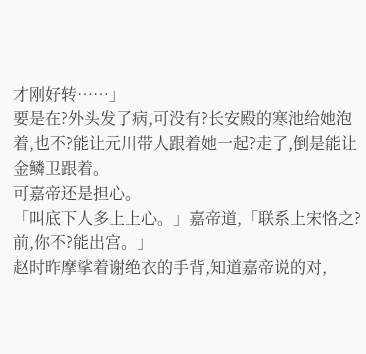才刚好转……」
要是在?外头发了病,可没有?长安殿的寒池给她泡着,也不?能让元川带人跟着她一起?走了,倒是能让金鳞卫跟着。
可嘉帝还是担心。
「叫底下人多上上心。」嘉帝道,「联系上宋恪之?前,你不?能出宫。」
赵时昨摩挲着谢绝衣的手背,知道嘉帝说的对,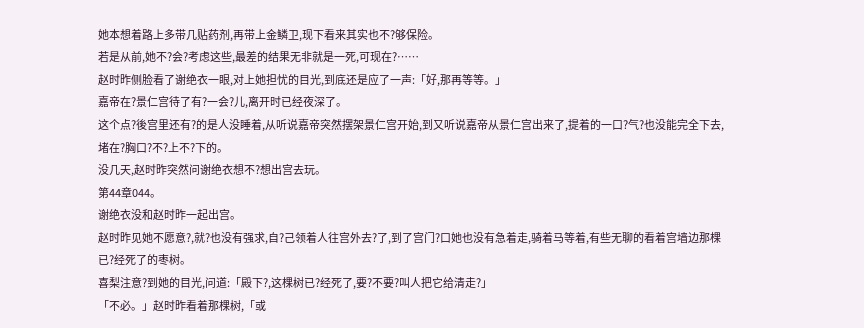她本想着路上多带几贴药剂,再带上金鳞卫,现下看来其实也不?够保险。
若是从前,她不?会?考虑这些,最差的结果无非就是一死,可现在?……
赵时昨侧脸看了谢绝衣一眼,对上她担忧的目光,到底还是应了一声:「好,那再等等。」
嘉帝在?景仁宫待了有?一会?儿,离开时已经夜深了。
这个点?後宫里还有?的是人没睡着,从听说嘉帝突然摆架景仁宫开始,到又听说嘉帝从景仁宫出来了,提着的一口?气?也没能完全下去,堵在?胸口?不?上不?下的。
没几天,赵时昨突然问谢绝衣想不?想出宫去玩。
第44章044。
谢绝衣没和赵时昨一起出宫。
赵时昨见她不愿意?,就?也没有强求,自?己领着人往宫外去?了,到了宫门?口她也没有急着走,骑着马等着,有些无聊的看着宫墙边那棵已?经死了的枣树。
喜梨注意?到她的目光,问道:「殿下?,这棵树已?经死了,要?不要?叫人把它给清走?」
「不必。」赵时昨看着那棵树,「或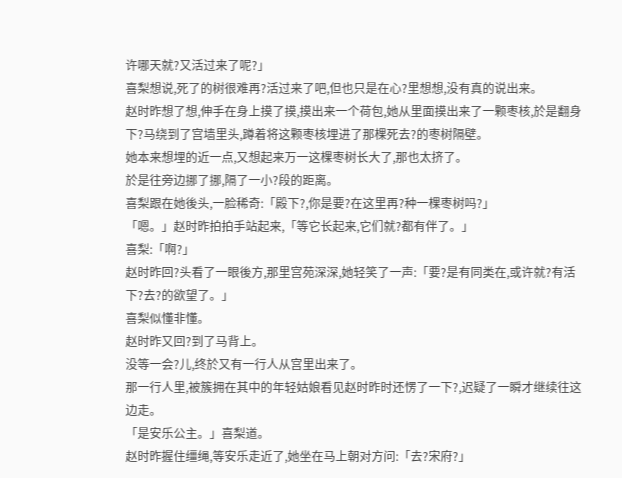许哪天就?又活过来了呢?」
喜梨想说,死了的树很难再?活过来了吧,但也只是在心?里想想,没有真的说出来。
赵时昨想了想,伸手在身上摸了摸,摸出来一个荷包,她从里面摸出来了一颗枣核,於是翻身下?马绕到了宫墙里头,蹲着将这颗枣核埋进了那棵死去?的枣树隔壁。
她本来想埋的近一点,又想起来万一这棵枣树长大了,那也太挤了。
於是往旁边挪了挪,隔了一小?段的距离。
喜梨跟在她後头,一脸稀奇:「殿下?,你是要?在这里再?种一棵枣树吗?」
「嗯。」赵时昨拍拍手站起来,「等它长起来,它们就?都有伴了。」
喜梨:「啊?」
赵时昨回?头看了一眼後方,那里宫苑深深,她轻笑了一声:「要?是有同类在,或许就?有活下?去?的欲望了。」
喜梨似懂非懂。
赵时昨又回?到了马背上。
没等一会?儿,终於又有一行人从宫里出来了。
那一行人里,被簇拥在其中的年轻姑娘看见赵时昨时还愣了一下?,迟疑了一瞬才继续往这边走。
「是安乐公主。」喜梨道。
赵时昨握住缰绳,等安乐走近了,她坐在马上朝对方问:「去?宋府?」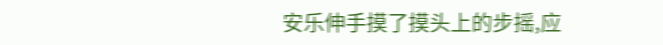安乐伸手摸了摸头上的步摇,应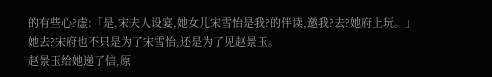的有些心?虚:「是,宋夫人设宴,她女儿宋雪怡是我?的伴读,邀我?去?她府上玩。」
她去?宋府也不只是为了宋雪怡,还是为了见赵景玉。
赵景玉给她递了信,原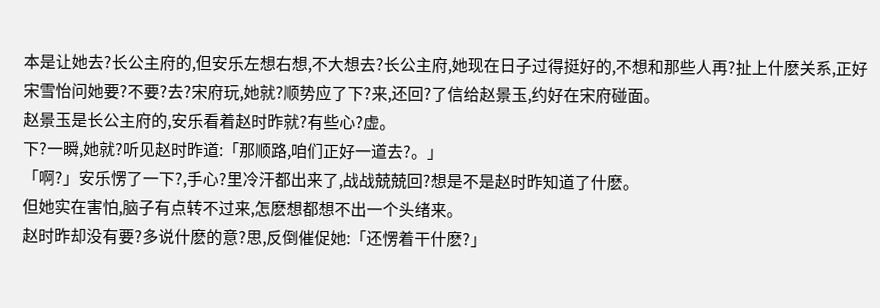本是让她去?长公主府的,但安乐左想右想,不大想去?长公主府,她现在日子过得挺好的,不想和那些人再?扯上什麽关系,正好宋雪怡问她要?不要?去?宋府玩,她就?顺势应了下?来,还回?了信给赵景玉,约好在宋府碰面。
赵景玉是长公主府的,安乐看着赵时昨就?有些心?虚。
下?一瞬,她就?听见赵时昨道:「那顺路,咱们正好一道去?。」
「啊?」安乐愣了一下?,手心?里冷汗都出来了,战战兢兢回?想是不是赵时昨知道了什麽。
但她实在害怕,脑子有点转不过来,怎麽想都想不出一个头绪来。
赵时昨却没有要?多说什麽的意?思,反倒催促她:「还愣着干什麽?」